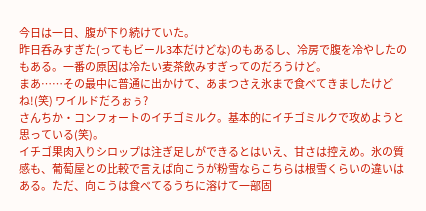今日は一日、腹が下り続けていた。
昨日呑みすぎた(ってもビール3本だけどな)のもあるし、冷房で腹を冷やしたのもある。一番の原因は冷たい麦茶飲みすぎってのだろうけど。
まあ……その最中に普通に出かけて、あまつさえ氷まで食べてきましたけどね!(笑) ワイルドだろぉぅ?
さんちか・コンフォートのイチゴミルク。基本的にイチゴミルクで攻めようと思っている(笑)。
イチゴ果肉入りシロップは注ぎ足しができるとはいえ、甘さは控えめ。氷の質感も、葡萄屋との比較で言えば向こうが粉雪ならこちらは根雪くらいの違いはある。ただ、向こうは食べてるうちに溶けて一部固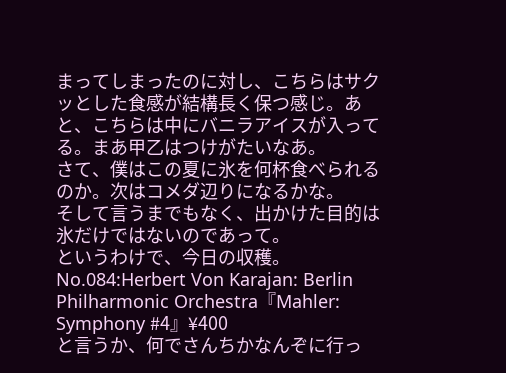まってしまったのに対し、こちらはサクッとした食感が結構長く保つ感じ。あと、こちらは中にバニラアイスが入ってる。まあ甲乙はつけがたいなあ。
さて、僕はこの夏に氷を何杯食べられるのか。次はコメダ辺りになるかな。
そして言うまでもなく、出かけた目的は氷だけではないのであって。
というわけで、今日の収穫。
No.084:Herbert Von Karajan: Berlin Philharmonic Orchestra『Mahler: Symphony #4』¥400
と言うか、何でさんちかなんぞに行っ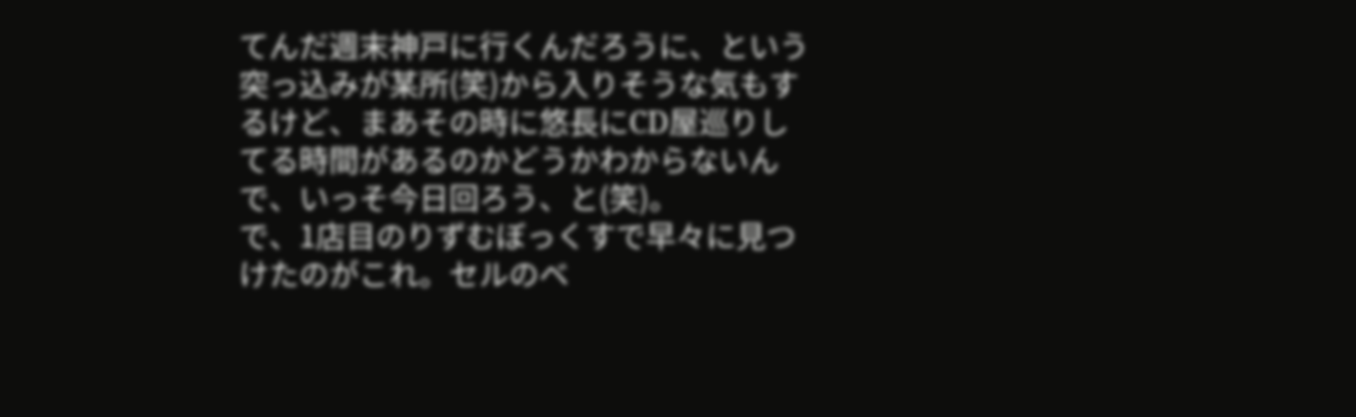てんだ週末神戸に行くんだろうに、という突っ込みが某所(笑)から入りそうな気もするけど、まあその時に悠長にCD屋巡りしてる時間があるのかどうかわからないんで、いっそ今日回ろう、と(笑)。
で、1店目のりずむぼっくすで早々に見つけたのがこれ。セルのベ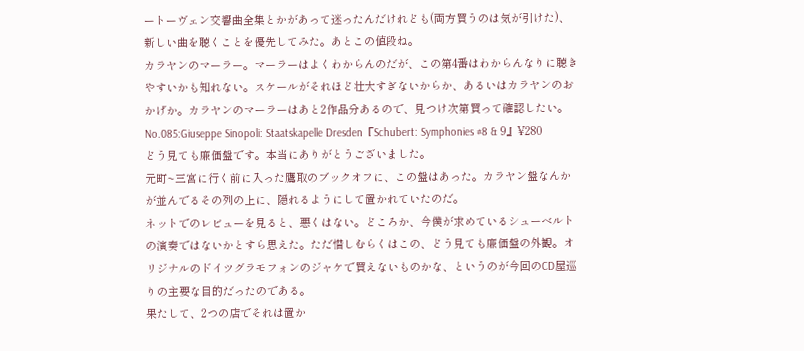ートーヴェン交響曲全集とかがあって迷ったんだけれども(両方買うのは気が引けた)、新しい曲を聴くことを優先してみた。あとこの値段ね。
カラヤンのマーラー。マーラーはよくわからんのだが、この第4番はわからんなりに聴きやすいかも知れない。スケールがそれほど壮大すぎないからか、あるいはカラヤンのおかげか。カラヤンのマーラーはあと2作品分あるので、見つけ次第買って確認したい。
No.085:Giuseppe Sinopoli: Staatskapelle Dresden『Schubert: Symphonies #8 & 9』¥280
どう見ても廉価盤です。本当にありがとうございました。
元町~三宮に行く前に入った鷹取のブックオフに、この盤はあった。カラヤン盤なんかが並んでるその列の上に、隠れるようにして置かれていたのだ。
ネットでのレビューを見ると、悪くはない。どころか、今僕が求めているシューベルトの演奏ではないかとすら思えた。ただ惜しむらくはこの、どう見ても廉価盤の外観。オリジナルのドイツグラモフォンのジャケで買えないものかな、というのが今回のCD屋巡りの主要な目的だったのである。
果たして、2つの店でそれは置か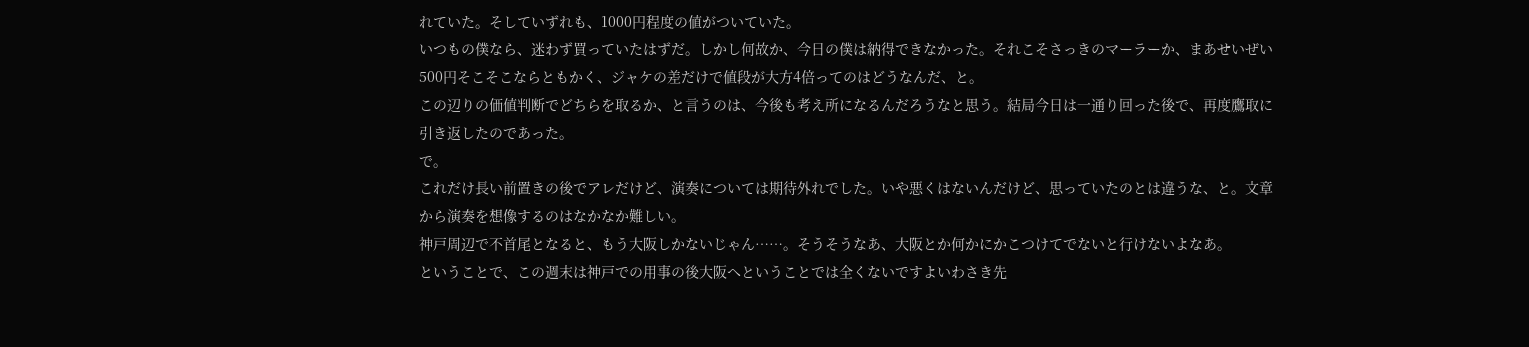れていた。そしていずれも、1000円程度の値がついていた。
いつもの僕なら、迷わず買っていたはずだ。しかし何故か、今日の僕は納得できなかった。それこそさっきのマーラーか、まあせいぜい500円そこそこならともかく、ジャケの差だけで値段が大方4倍ってのはどうなんだ、と。
この辺りの価値判断でどちらを取るか、と言うのは、今後も考え所になるんだろうなと思う。結局今日は一通り回った後で、再度鷹取に引き返したのであった。
で。
これだけ長い前置きの後でアレだけど、演奏については期待外れでした。いや悪くはないんだけど、思っていたのとは違うな、と。文章から演奏を想像するのはなかなか難しい。
神戸周辺で不首尾となると、もう大阪しかないじゃん……。そうそうなあ、大阪とか何かにかこつけてでないと行けないよなあ。
ということで、この週末は神戸での用事の後大阪へということでは全くないですよいわさき先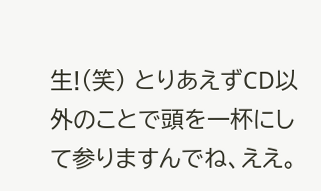生!(笑) とりあえずCD以外のことで頭を一杯にして参りますんでね、ええ。